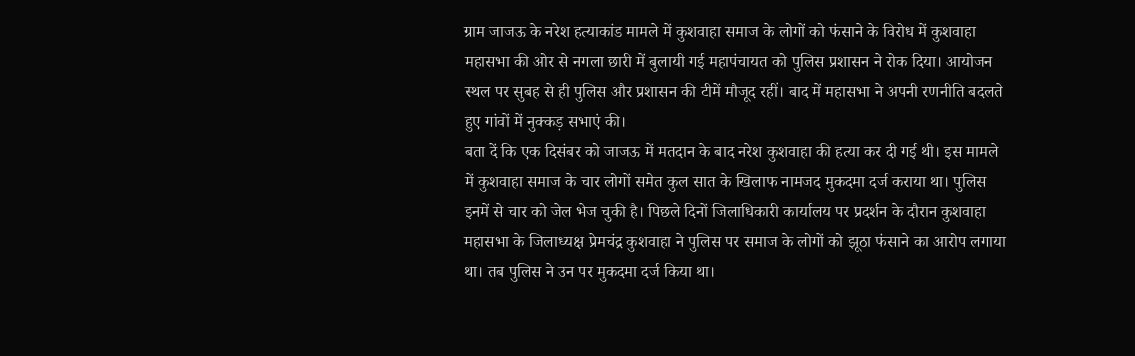ग्राम जाजऊ के नरेश हत्याकांड मामले में कुशवाहा समाज के लोगों को फंसाने के विरोध में कुशवाहा महासभा की ओर से नगला छारी में बुलायी गई महापंचायत को पुलिस प्रशासन ने रोक दिया। आयोजन स्थल पर सुबह से ही पुलिस और प्रशासन की टीमें मौजूद रहीं। बाद में महासभा ने अपनी रणनीति बदलते हुए गांवों में नुक्कड़ सभाएं की।
बता दें कि एक दिसंबर को जाजऊ में मतदान के बाद नरेश कुशवाहा की हत्या कर दी गई थी। इस मामले में कुशवाहा समाज के चार लोगों समेत कुल सात के खिलाफ नामजद मुकदमा दर्ज कराया था। पुलिस इनमें से चार को जेल भेज चुकी है। पिछले दिनों जिलाधिकारी कार्यालय पर प्रदर्शन के दौरान कुशवाहा महासभा के जिलाध्यक्ष प्रेमचंद्र कुशवाहा ने पुलिस पर समाज के लोगों को झूठा फंसाने का आरोप लगाया था। तब पुलिस ने उन पर मुकदमा दर्ज किया था।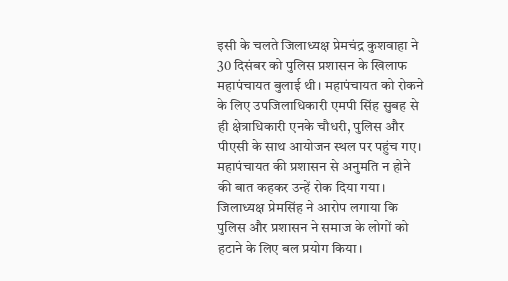इसी के चलते जिलाध्यक्ष प्रेमचंद्र कुशवाहा ने 30 दिसंबर को पुलिस प्रशासन के खिलाफ महापंचायत बुलाई थी। महापंचायत को रोकने के लिए उपजिलाधिकारी एमपी सिंह सुबह से ही क्षेत्राधिकारी एनके चौधरी, पुलिस और पीएसी के साथ आयोजन स्थल पर पहुंच गए। महापंचायत की प्रशासन से अनुमति न होने की बात कहकर उन्हें रोक दिया गया। जिलाध्यक्ष प्रेमसिंह ने आरोप लगाया कि पुलिस और प्रशासन ने समाज के लोगों को हटाने के लिए बल प्रयोग किया।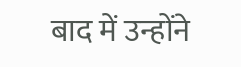बाद में उन्होंने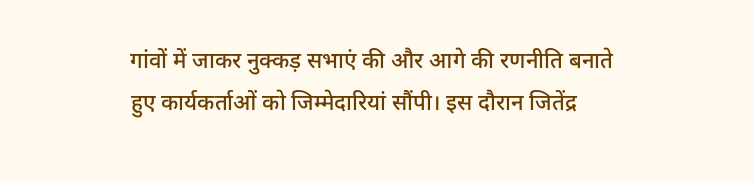गांवों में जाकर नुक्कड़ सभाएं की और आगे की रणनीति बनाते हुए कार्यकर्ताओं को जिम्मेदारियां सौंपी। इस दौरान जितेंद्र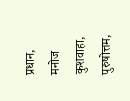प्रधान, मनोज कुशवाहा, पुरुषोत्तम,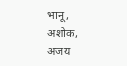भानू, अशोक, अजय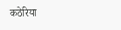कठेरिया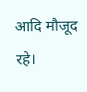आदि मौजूद रहे।